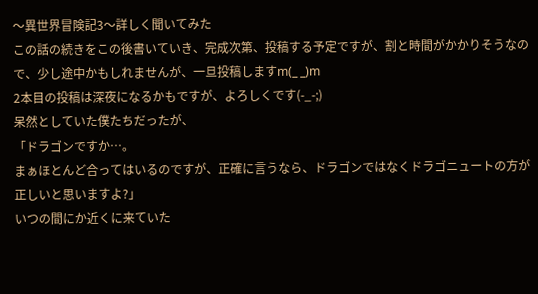〜異世界冒険記3〜詳しく聞いてみた
この話の続きをこの後書いていき、完成次第、投稿する予定ですが、割と時間がかかりそうなので、少し途中かもしれませんが、一旦投稿しますm(_ _)m
2本目の投稿は深夜になるかもですが、よろしくです(-_-;)
呆然としていた僕たちだったが、
「ドラゴンですか…。
まぁほとんど合ってはいるのですが、正確に言うなら、ドラゴンではなくドラゴニュートの方が正しいと思いますよ?」
いつの間にか近くに来ていた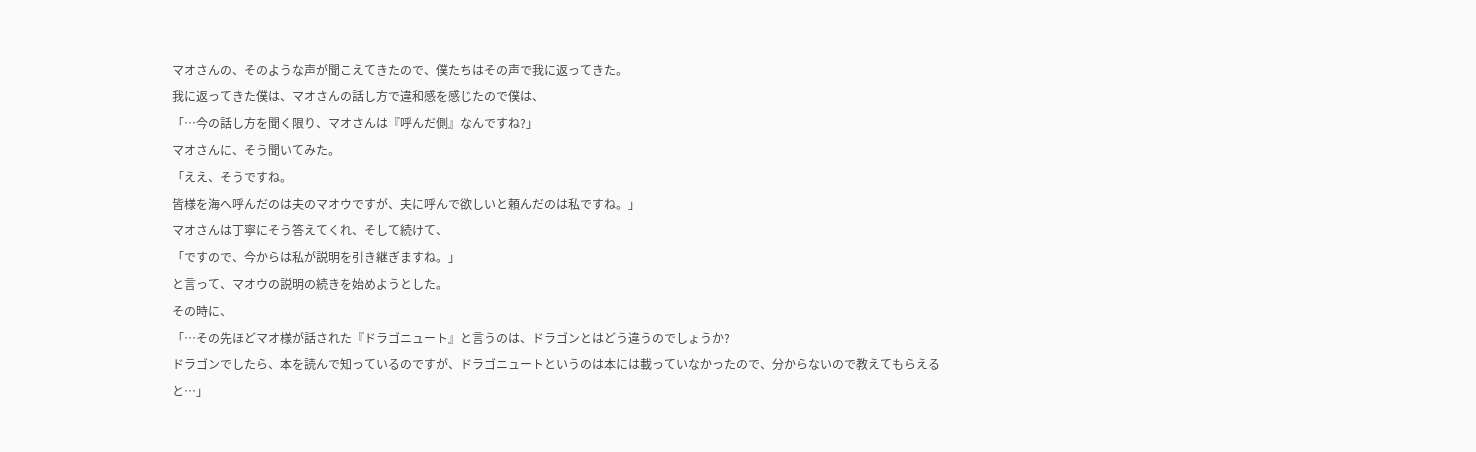マオさんの、そのような声が聞こえてきたので、僕たちはその声で我に返ってきた。
我に返ってきた僕は、マオさんの話し方で違和感を感じたので僕は、
「…今の話し方を聞く限り、マオさんは『呼んだ側』なんですね?」
マオさんに、そう聞いてみた。
「ええ、そうですね。
皆様を海へ呼んだのは夫のマオウですが、夫に呼んで欲しいと頼んだのは私ですね。」
マオさんは丁寧にそう答えてくれ、そして続けて、
「ですので、今からは私が説明を引き継ぎますね。」
と言って、マオウの説明の続きを始めようとした。
その時に、
「…その先ほどマオ様が話された『ドラゴニュート』と言うのは、ドラゴンとはどう違うのでしょうか?
ドラゴンでしたら、本を読んで知っているのですが、ドラゴニュートというのは本には載っていなかったので、分からないので教えてもらえると…」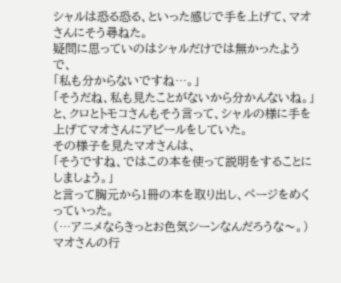シャルは恐る恐る、といった感じで手を上げて、マオさんにそう尋ねた。
疑問に思っていのはシャルだけでは無かったようで、
「私も分からないですね…。」
「そうだね、私も見たことがないから分かんないね。」
と、クロとトモコさんもそう言って、シャルの様に手を上げてマオさんにアピールをしていた。
その様子を見たマオさんは、
「そうですね、ではこの本を使って説明をすることにしましょう。」
と言って胸元から1冊の本を取り出し、ページをめくっていった。
(…アニメならきっとお色気シーンなんだろうな〜。)
マオさんの行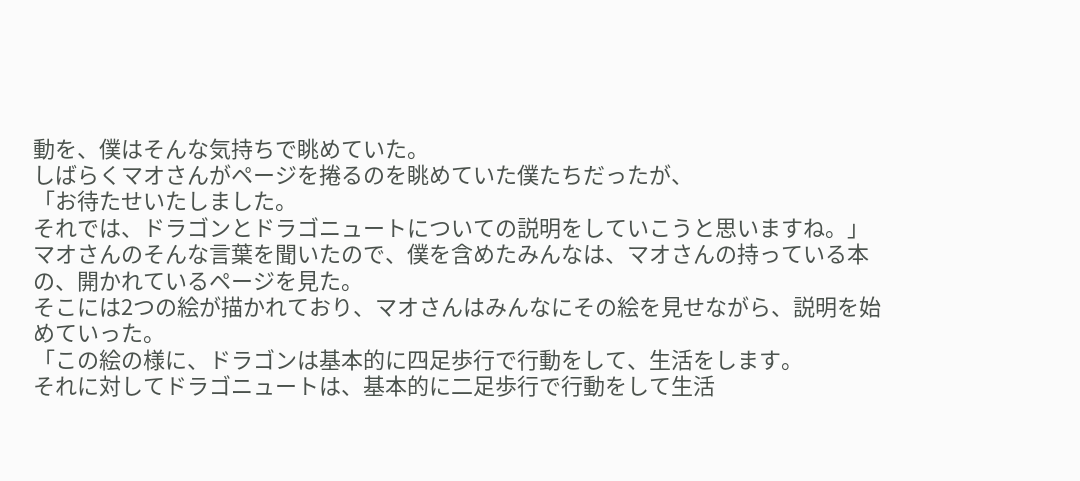動を、僕はそんな気持ちで眺めていた。
しばらくマオさんがページを捲るのを眺めていた僕たちだったが、
「お待たせいたしました。
それでは、ドラゴンとドラゴニュートについての説明をしていこうと思いますね。」
マオさんのそんな言葉を聞いたので、僕を含めたみんなは、マオさんの持っている本の、開かれているページを見た。
そこには2つの絵が描かれており、マオさんはみんなにその絵を見せながら、説明を始めていった。
「この絵の様に、ドラゴンは基本的に四足歩行で行動をして、生活をします。
それに対してドラゴニュートは、基本的に二足歩行で行動をして生活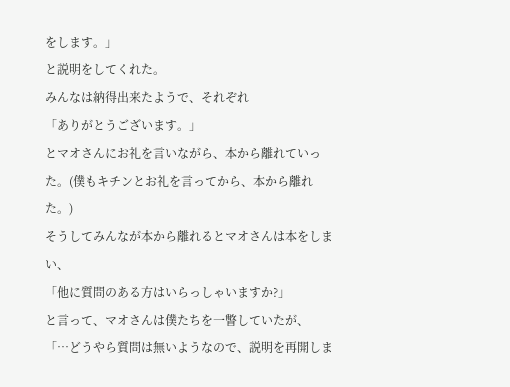をします。」
と説明をしてくれた。
みんなは納得出来たようで、それぞれ
「ありがとうございます。」
とマオさんにお礼を言いながら、本から離れていった。(僕もキチンとお礼を言ってから、本から離れた。)
そうしてみんなが本から離れるとマオさんは本をしまい、
「他に質問のある方はいらっしゃいますか?」
と言って、マオさんは僕たちを一瞥していたが、
「…どうやら質問は無いようなので、説明を再開しま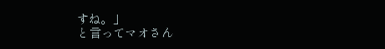すね。」
と言ってマオさん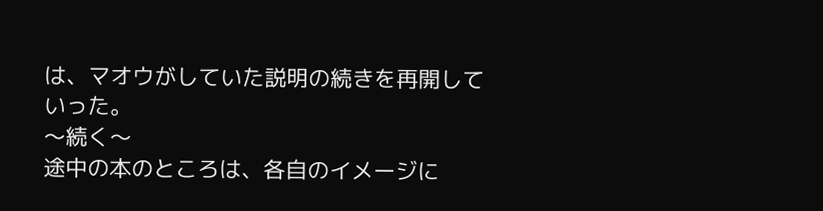は、マオウがしていた説明の続きを再開していった。
〜続く〜
途中の本のところは、各自のイメージに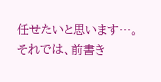任せたいと思います…。
それでは、前書き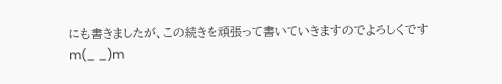にも書きましたが、この続きを頑張って書いていきますのでよろしくです
m(_ _)m